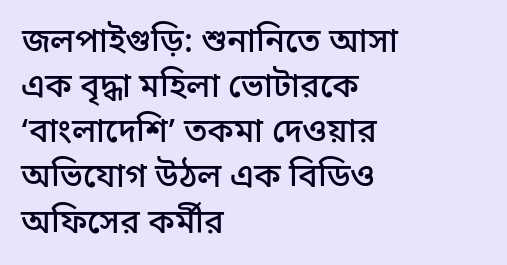জলপাইগুড়ি: শুনানিতে আসা এক বৃদ্ধা মহিলা ভোটারকে ‘বাংলাদেশি’ তকমা দেওয়ার অভিযোগ উঠল এক বিডিও অফিসের কর্মীর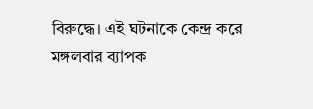বিরুদ্ধে। এই ঘটনাকে কেন্দ্র করে মঙ্গলবার ব্যাপক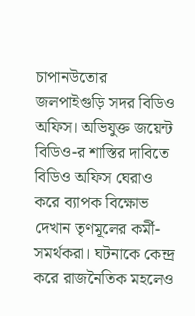চাপানউতোর জলপাইগুড়ি সদর বিডিও অফিস। অভিযুক্ত জয়েন্ট বিডিও-র শাস্তির দাবিতে বিডিও অফিস ঘেরাও করে ব্যাপক বিক্ষোভ দেখান তৃণমূলের কর্মী-সমর্থকরা। ঘটনাকে কেন্দ্র করে রাজনৈতিক মহলেও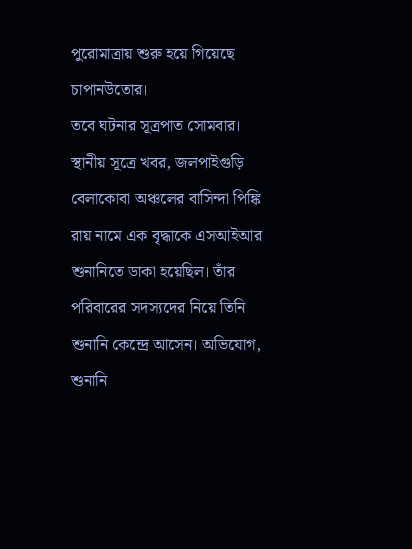পুরোমাত্রায় শুরু হয়ে গিয়েছে চাপানউতোর।
তবে ঘটনার সূত্রপাত সোমবার। স্থানীয় সূত্রে খবর, জলপাইগুড়ি বেলাকোবা অঞ্চলের বাসিন্দা পিঙ্কি রায় নামে এক বৃদ্ধাকে এসআইআর শুনানিতে ডাকা হয়েছিল। তাঁর পরিবারের সদস্যদের নিয়ে তিনি শুনানি কেন্দ্রে আসেন। অভিযোগ, শুনানি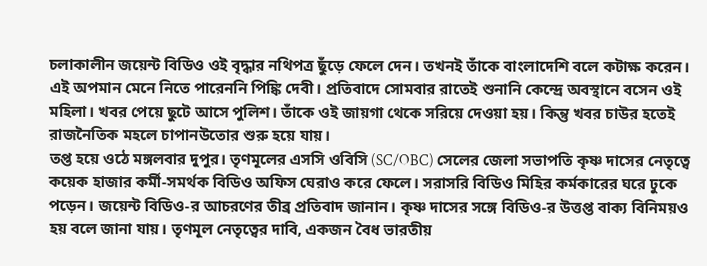চলাকালীন জয়েন্ট বিডিও ওই বৃদ্ধার নথিপত্র ছুঁড়ে ফেলে দেন। তখনই তাঁকে বাংলাদেশি বলে কটাক্ষ করেন। এই অপমান মেনে নিতে পারেননি পিঙ্কি দেবী। প্রতিবাদে সোমবার রাতেই শুনানি কেন্দ্রে অবস্থানে বসেন ওই মহিলা। খবর পেয়ে ছুটে আসে পুলিশ। তাঁকে ওই জায়গা থেকে সরিয়ে দেওয়া হয়। কিন্তু খবর চাউর হতেই রাজনৈতিক মহলে চাপানউতোর শুরু হয়ে যায়।
তপ্ত হয়ে ওঠে মঙ্গলবার দুপুর। তৃণমূলের এসসি ওবিসি (SC/OBC) সেলের জেলা সভাপতি কৃষ্ণ দাসের নেতৃত্বে কয়েক হাজার কর্মী-সমর্থক বিডিও অফিস ঘেরাও করে ফেলে। সরাসরি বিডিও মিহির কর্মকারের ঘরে ঢুকে পড়েন। জয়েন্ট বিডিও-র আচরণের তীব্র প্রতিবাদ জানান। কৃষ্ণ দাসের সঙ্গে বিডিও-র উত্তপ্ত বাক্য বিনিময়ও হয় বলে জানা যায়। তৃণমূল নেতৃত্বের দাবি, একজন বৈধ ভারতীয়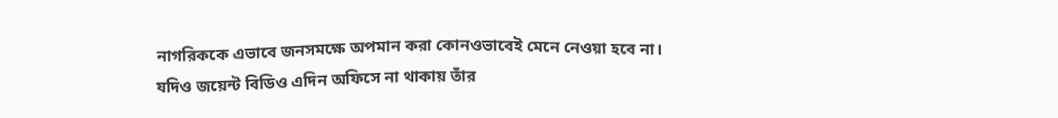নাগরিককে এভাবে জনসমক্ষে অপমান করা কোনওভাবেই মেনে নেওয়া হবে না।
যদিও জয়েন্ট বিডিও এদিন অফিসে না থাকায় তাঁর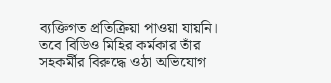ব্যক্তিগত প্রতিক্রিয়া পাওয়া যায়নি। তবে বিডিও মিহির কর্মকার তাঁর সহকর্মীর বিরুদ্ধে ওঠা অভিযোগ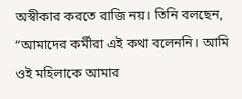অস্বীকার করতে রাজি নয়। তিনি বলছেন, “আমাদের কর্মীরা এই কথা বলেননি। আমি ওই মহিলাকে আমার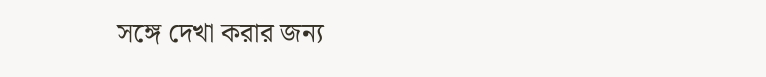সঙ্গে দেখা করার জন্য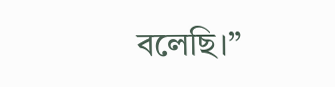বলেছি।”